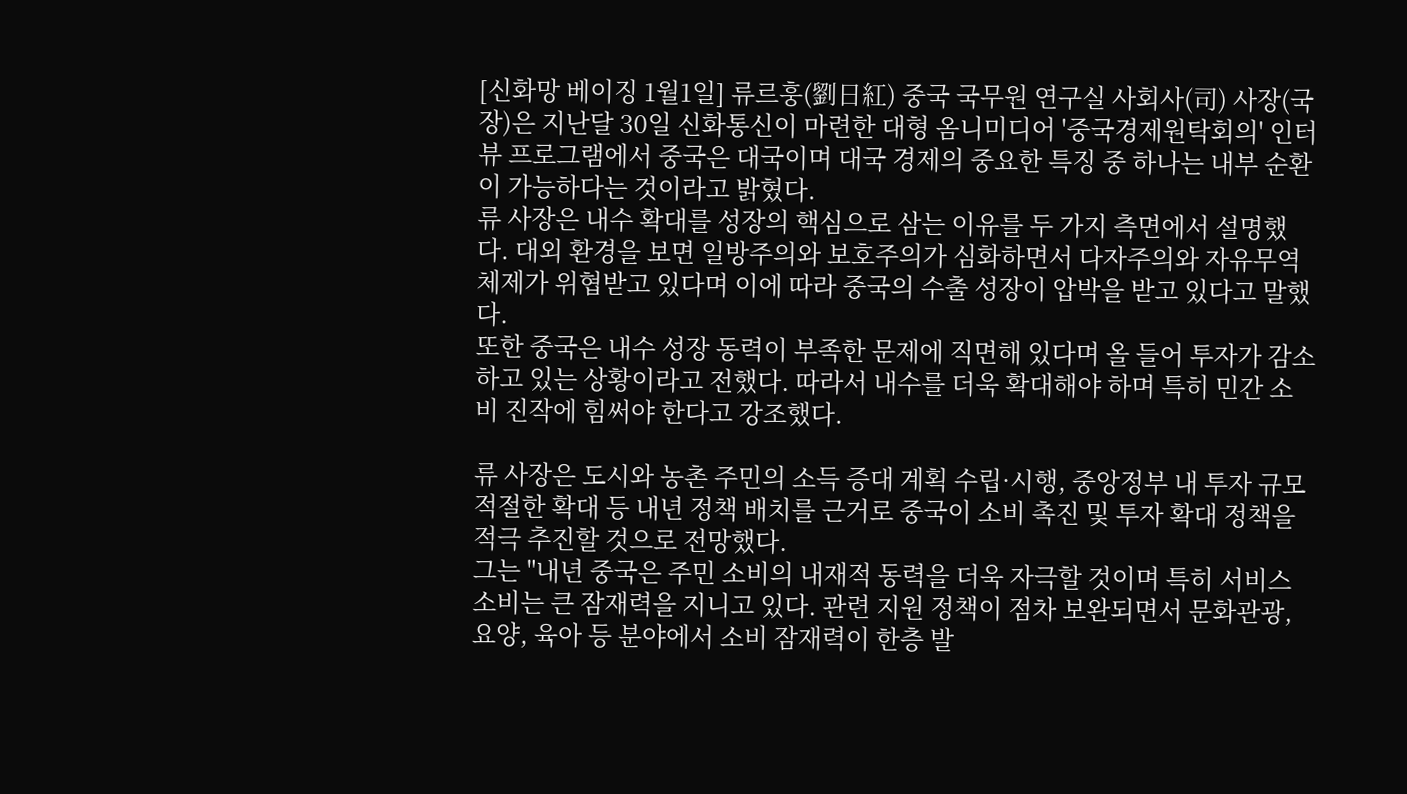[신화망 베이징 1월1일] 류르훙(劉日紅) 중국 국무원 연구실 사회사(司) 사장(국장)은 지난달 30일 신화통신이 마련한 대형 옴니미디어 '중국경제원탁회의' 인터뷰 프로그램에서 중국은 대국이며 대국 경제의 중요한 특징 중 하나는 내부 순환이 가능하다는 것이라고 밝혔다.
류 사장은 내수 확대를 성장의 핵심으로 삼는 이유를 두 가지 측면에서 설명했다. 대외 환경을 보면 일방주의와 보호주의가 심화하면서 다자주의와 자유무역 체제가 위협받고 있다며 이에 따라 중국의 수출 성장이 압박을 받고 있다고 말했다.
또한 중국은 내수 성장 동력이 부족한 문제에 직면해 있다며 올 들어 투자가 감소하고 있는 상황이라고 전했다. 따라서 내수를 더욱 확대해야 하며 특히 민간 소비 진작에 힘써야 한다고 강조했다.

류 사장은 도시와 농촌 주민의 소득 증대 계획 수립·시행, 중앙정부 내 투자 규모 적절한 확대 등 내년 정책 배치를 근거로 중국이 소비 촉진 및 투자 확대 정책을 적극 추진할 것으로 전망했다.
그는 "내년 중국은 주민 소비의 내재적 동력을 더욱 자극할 것이며 특히 서비스 소비는 큰 잠재력을 지니고 있다. 관련 지원 정책이 점차 보완되면서 문화관광, 요양, 육아 등 분야에서 소비 잠재력이 한층 발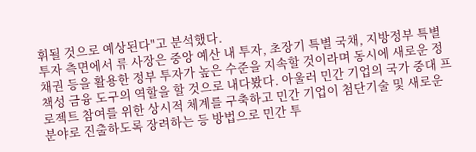휘될 것으로 예상된다"고 분석했다.
투자 측면에서 류 사장은 중앙 예산 내 투자, 초장기 특별 국채, 지방정부 특별채권 등을 활용한 정부 투자가 높은 수준을 지속할 것이라며 동시에 새로운 정책성 금융 도구의 역할을 할 것으로 내다봤다. 아울러 민간 기업의 국가 중대 프로젝트 참여를 위한 상시적 체계를 구축하고 민간 기업이 첨단기술 및 새로운 분야로 진출하도록 장려하는 등 방법으로 민간 투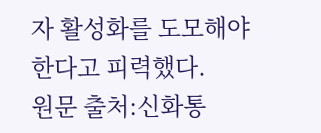자 활성화를 도모해야 한다고 피력했다.
원문 출처:신화통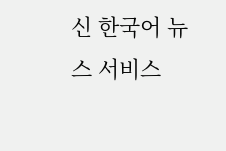신 한국어 뉴스 서비스